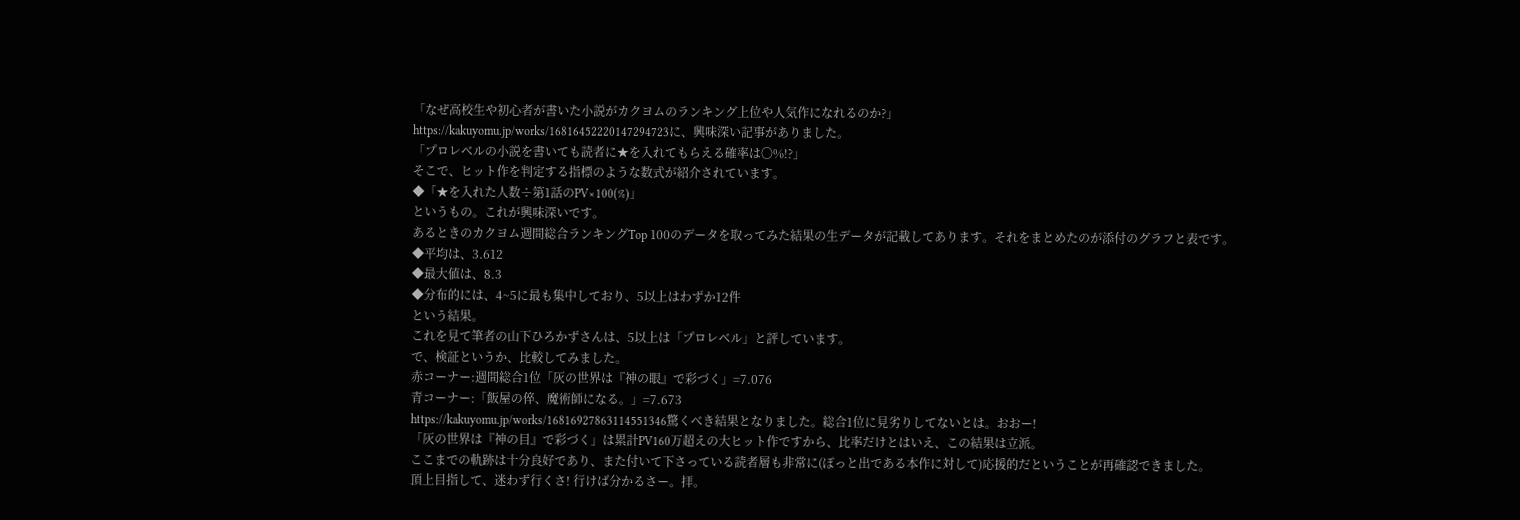「なぜ高校生や初心者が書いた小説がカクヨムのランキング上位や人気作になれるのか?」
https://kakuyomu.jp/works/16816452220147294723に、興味深い記事がありました。
「プロレベルの小説を書いても読者に★を入れてもらえる確率は〇%!?」
そこで、ヒット作を判定する指標のような数式が紹介されています。
◆「★を入れた人数÷第1話のPV×100(%)」
というもの。これが興味深いです。
あるときのカクヨム週間総合ランキングTop 100のデータを取ってみた結果の生データが記載してあります。それをまとめたのが添付のグラフと表です。
◆平均は、3.612
◆最大値は、8.3
◆分布的には、4~5に最も集中しており、5以上はわずか12件
という結果。
これを見て筆者の山下ひろかずさんは、5以上は「プロレベル」と評しています。
で、検証というか、比較してみました。
赤コーナー:週間総合1位「灰の世界は『神の眼』で彩づく」=7.076
青コーナー:「飯屋の倅、魔術師になる。」=7.673
https://kakuyomu.jp/works/16816927863114551346驚くべき結果となりました。総合1位に見劣りしてないとは。おおー!
「灰の世界は『神の目』で彩づく」は累計PV160万超えの大ヒット作ですから、比率だけとはいえ、この結果は立派。
ここまでの軌跡は十分良好であり、また付いて下さっている読者層も非常に(ぽっと出である本作に対して)応援的だということが再確認できました。
頂上目指して、迷わず行くさ! 行けば分かるさー。拝。